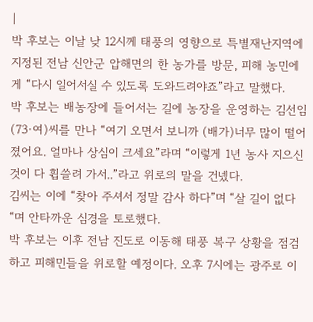|
박 후보는 이날 낮 12시께 태풍의 영향으로 특별재난지역에 지정된 전남 신안군 압해면의 한 농가를 방문, 피해 농민에게 “다시 일어서실 수 있도록 도와드려야죠”라고 말했다.
박 후보는 배농장에 들어서는 길에 농장을 운영하는 김선임(73·여)씨를 만나 “여기 오면서 보니까 (배가)너무 많이 떨어졌어요. 얼마나 상심이 크세요”라며 “이렇게 1년 농사 지으신 것이 다 휩쓸려 가서..”라고 위로의 말을 건넸다.
김씨는 이에 “찾아 주셔서 정말 감사 하다”며 “살 길이 없다“며 안타까운 심경을 토로했다.
박 후보는 이후 전남 진도로 이동해 태풍 복구 상황을 점검하고 피해민들을 위로할 예정이다. 오후 7시에는 광주로 이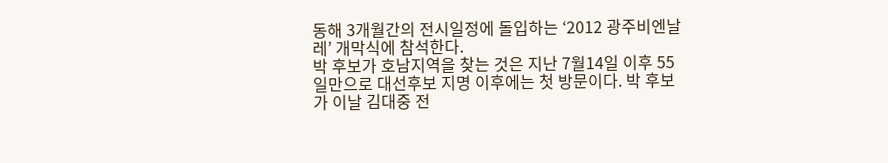동해 3개월간의 전시일정에 돌입하는 ‘2012 광주비엔날레’ 개막식에 참석한다.
박 후보가 호남지역을 찾는 것은 지난 7월14일 이후 55일만으로 대선후보 지명 이후에는 첫 방문이다. 박 후보가 이날 김대중 전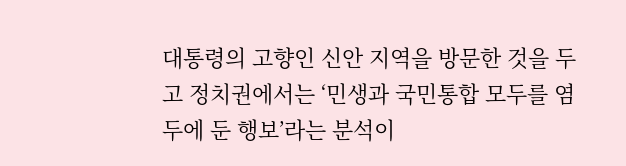대통령의 고향인 신안 지역을 방문한 것을 두고 정치권에서는 ‘민생과 국민통합 모두를 염두에 둔 행보’라는 분석이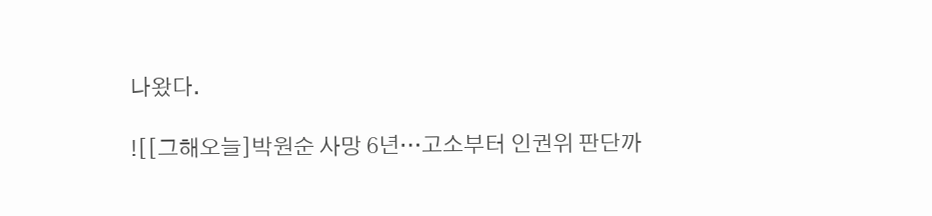나왔다.

![[그해오늘]박원순 사망 6년…고소부터 인권위 판단까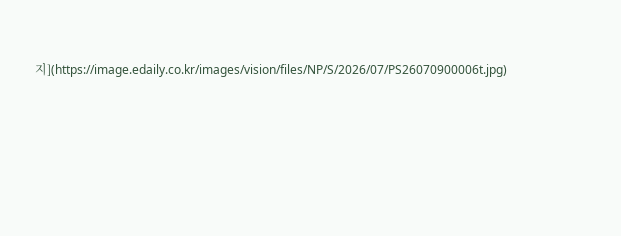지](https://image.edaily.co.kr/images/vision/files/NP/S/2026/07/PS26070900006t.jpg)